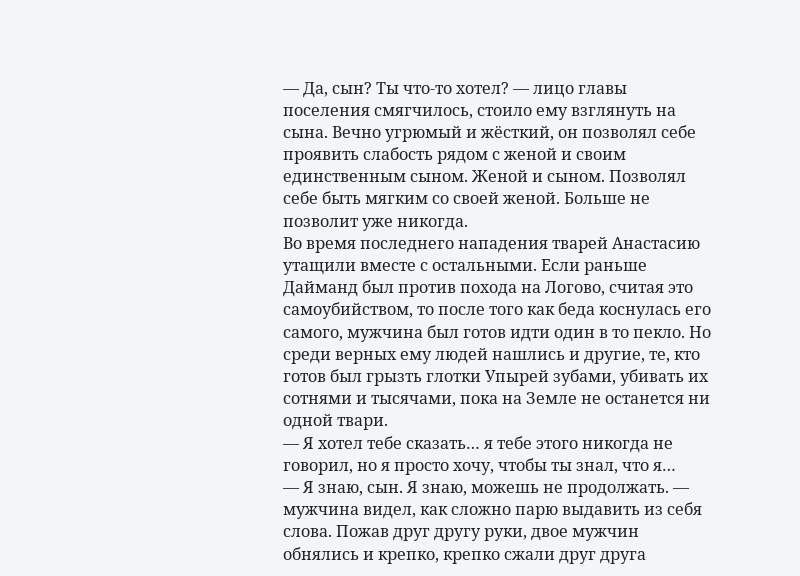— Да, сын? Ты что-то хотел? — лицо главы поселения смягчилось, стоило ему взглянуть на сына. Вечно угрюмый и жёсткий, он позволял себе проявить слабость рядом с женой и своим единственным сыном. Женой и сыном. Позволял себе быть мягким со своей женой. Больше не позволит уже никогда.
Во время последнего нападения тварей Анастасию утащили вместе с остальными. Если раньше Дайманд был против похода на Логово, считая это самоубийством, то после того как беда коснулась его самого, мужчина был готов идти один в то пекло. Но среди верных ему людей нашлись и другие, те, кто готов был грызть глотки Упырей зубами, убивать их сотнями и тысячами, пока на Земле не останется ни одной твари.
— Я хотел тебе сказать… я тебе этого никогда не говорил, но я просто хочу, чтобы ты знал, что я…
— Я знаю, сын. Я знаю, можешь не продолжать. — мужчина видел, как сложно парю выдавить из себя слова. Пожав друг другу руки, двое мужчин обнялись и крепко, крепко сжали друг друга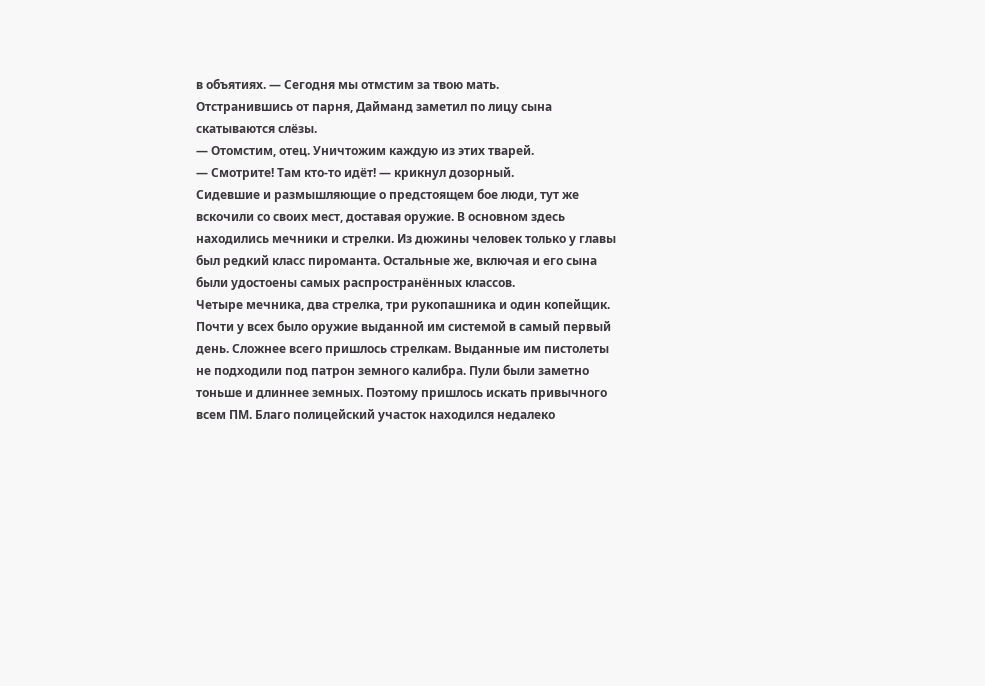в объятиях. — Сегодня мы отмстим за твою мать.
Отстранившись от парня, Дайманд заметил по лицу сына скатываются слёзы.
— Отомстим, отец. Уничтожим каждую из этих тварей.
— Смотрите! Там кто-то идёт! — крикнул дозорный.
Сидевшие и размышляющие о предстоящем бое люди, тут же вскочили со своих мест, доставая оружие. В основном здесь находились мечники и стрелки. Из дюжины человек только у главы был редкий класс пироманта. Остальные же, включая и его сына были удостоены самых распространённых классов.
Четыре мечника, два стрелка, три рукопашника и один копейщик. Почти у всех было оружие выданной им системой в самый первый день. Сложнее всего пришлось стрелкам. Выданные им пистолеты не подходили под патрон земного калибра. Пули были заметно тоньше и длиннее земных. Поэтому пришлось искать привычного всем ПМ. Благо полицейский участок находился недалеко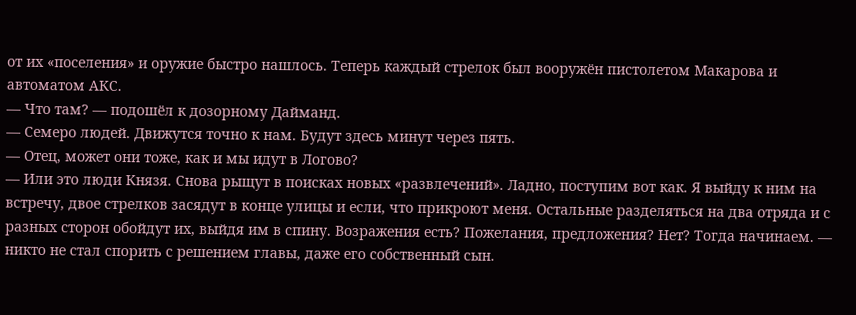от их «поселения» и оружие быстро нашлось. Теперь каждый стрелок был вооружён пистолетом Макарова и автоматом АКС.
— Что там? — подошёл к дозорному Дайманд.
— Семеро людей. Движутся точно к нам. Будут здесь минут через пять.
— Отец, может они тоже, как и мы идут в Логово?
— Или это люди Князя. Снова рыщут в поисках новых «развлечений». Ладно, поступим вот как. Я выйду к ним на встречу, двое стрелков засядут в конце улицы и если, что прикроют меня. Остальные разделяться на два отряда и с разных сторон обойдут их, выйдя им в спину. Возражения есть? Пожелания, предложения? Нет? Тогда начинаем. — никто не стал спорить с решением главы, даже его собственный сын.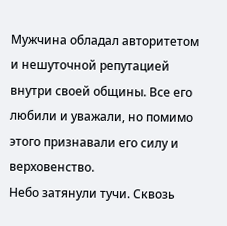Мужчина обладал авторитетом и нешуточной репутацией внутри своей общины. Все его любили и уважали, но помимо этого признавали его силу и верховенство.
Небо затянули тучи. Сквозь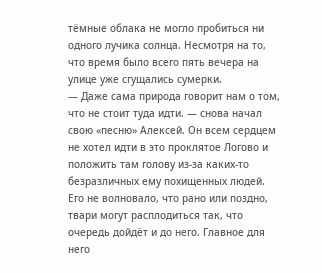тёмные облака не могло пробиться ни одного лучика солнца. Несмотря на то, что время было всего пять вечера на улице уже сгущались сумерки.
— Даже сама природа говорит нам о том, что не стоит туда идти. — снова начал свою «песню» Алексей. Он всем сердцем не хотел идти в это проклятое Логово и положить там голову из-за каких-то безразличных ему похищенных людей.
Его не волновало, что рано или поздно, твари могут расплодиться так, что очередь дойдёт и до него. Главное для него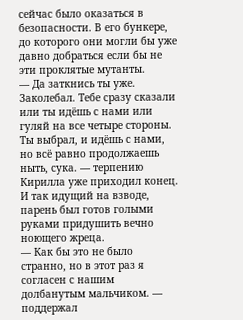сейчас было оказаться в безопасности. В его бункере, до которого они могли бы уже давно добраться если бы не эти проклятые мутанты.
— Да заткнись ты уже. Заколебал. Тебе сразу сказали или ты идёшь с нами или гуляй на все четыре стороны. Ты выбрал, и идёшь с нами, но всё равно продолжаешь ныть, сука. — терпению Кирилла уже приходил конец. И так идущий на взводе, парень был готов голыми руками придушить вечно ноющего жреца.
— Как бы это не было странно, но в этот раз я согласен с нашим долбанутым мальчиком. — поддержал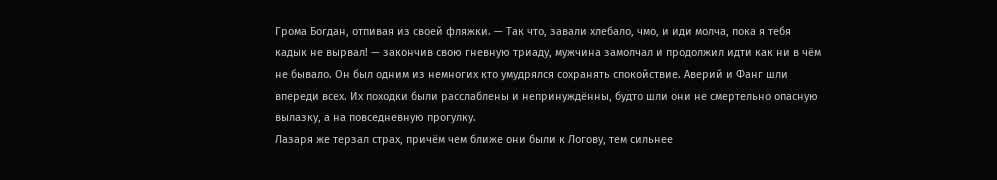Грома Богдан, отпивая из своей фляжки. — Так что, завали хлебало, чмо, и иди молча, пока я тебя кадык не вырвал! — закончив свою гневную триаду, мужчина замолчал и продолжил идти как ни в чём не бывало. Он был одним из немногих кто умудрялся сохранять спокойствие. Аверий и Фанг шли впереди всех. Их походки были расслаблены и непринуждённы, будто шли они не смертельно опасную вылазку, а на повседневную прогулку.
Лазаря же терзал страх, причём чем ближе они были к Логову, тем сильнее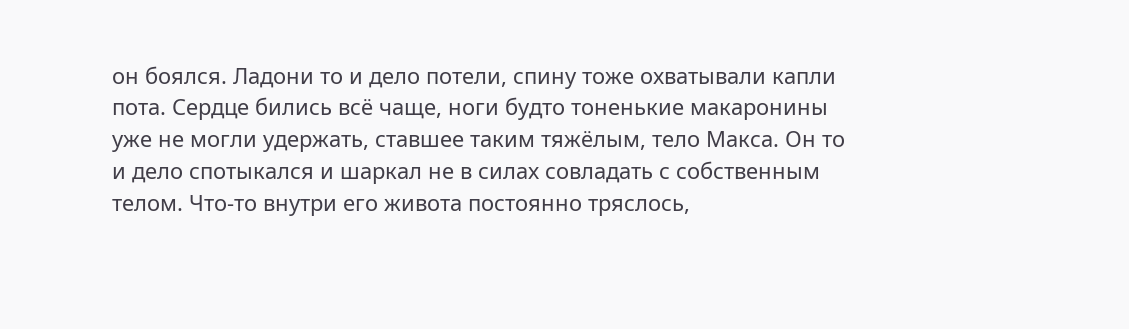он боялся. Ладони то и дело потели, спину тоже охватывали капли пота. Сердце бились всё чаще, ноги будто тоненькие макаронины уже не могли удержать, ставшее таким тяжёлым, тело Макса. Он то и дело спотыкался и шаркал не в силах совладать с собственным телом. Что-то внутри его живота постоянно тряслось,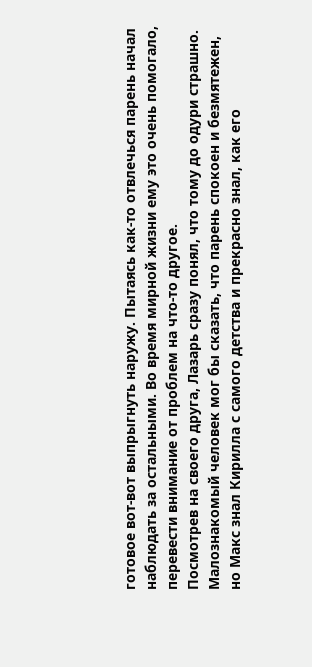готовое вот-вот выпрыгнуть наружу. Пытаясь как-то отвлечься парень начал наблюдать за остальными. Во время мирной жизни ему это очень помогало, перевести внимание от проблем на что-то другое.
Посмотрев на своего друга, Лазарь сразу понял, что тому до одури страшно. Малознакомый человек мог бы сказать, что парень спокоен и безмятежен, но Макс знал Кирилла с самого детства и прекрасно знал, как его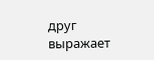друг выражает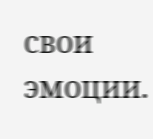свои эмоции.